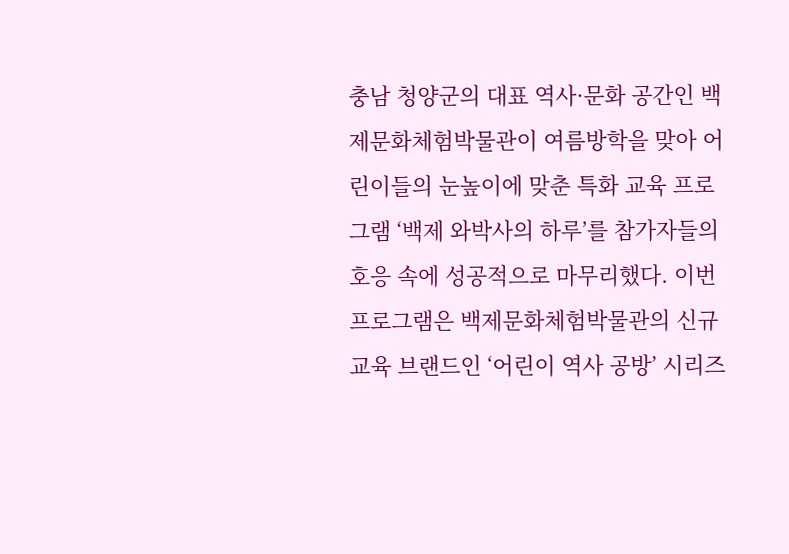충남 청양군의 대표 역사·문화 공간인 백제문화체험박물관이 여름방학을 맞아 어린이들의 눈높이에 맞춘 특화 교육 프로그램 ‘백제 와박사의 하루’를 참가자들의 호응 속에 성공적으로 마무리했다. 이번 프로그램은 백제문화체험박물관의 신규 교육 브랜드인 ‘어린이 역사 공방’ 시리즈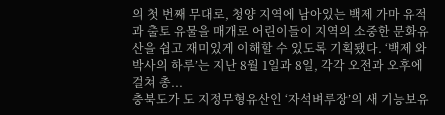의 첫 번째 무대로, 청양 지역에 남아있는 백제 가마 유적과 출토 유물을 매개로 어린이들이 지역의 소중한 문화유산을 쉽고 재미있게 이해할 수 있도록 기획됐다. ‘백제 와박사의 하루’는 지난 8월 1일과 8일, 각각 오전과 오후에 걸쳐 총...
충북도가 도 지정무형유산인 ‘자석벼루장’의 새 기능보유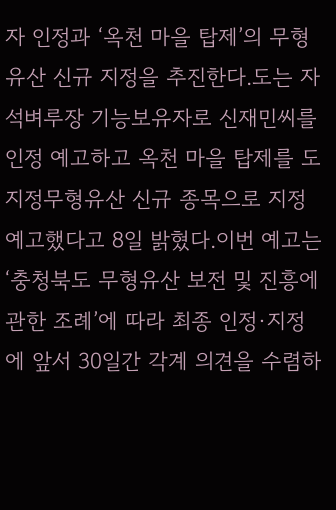자 인정과 ‘옥천 마을 탑제’의 무형유산 신규 지정을 추진한다.도는 자석벼루장 기능보유자로 신재민씨를 인정 예고하고 옥천 마을 탑제를 도 지정무형유산 신규 종목으로 지정 예고했다고 8일 밝혔다.이번 예고는 ‘충청북도 무형유산 보전 및 진흥에 관한 조례’에 따라 최종 인정·지정에 앞서 30일간 각계 의견을 수렴하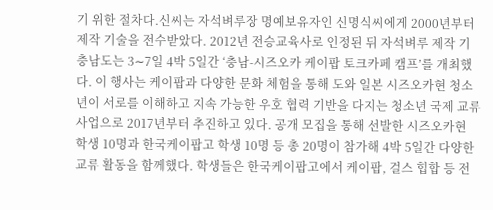기 위한 절차다.신씨는 자석벼루장 명예보유자인 신명식씨에게 2000년부터 제작 기술을 전수받았다. 2012년 전승교육사로 인정된 뒤 자석벼루 제작 기
충남도는 3∼7일 4박 5일간 ‘충남-시즈오카 케이팝 토크카페 캠프’를 개최했다. 이 행사는 케이팝과 다양한 문화 체험을 통해 도와 일본 시즈오카현 청소년이 서로를 이해하고 지속 가능한 우호 협력 기반을 다지는 청소년 국제 교류 사업으로 2017년부터 추진하고 있다. 공개 모집을 통해 선발한 시즈오카현 학생 10명과 한국케이팝고 학생 10명 등 총 20명이 참가해 4박 5일간 다양한 교류 활동을 함께했다. 학생들은 한국케이팝고에서 케이팝, 걸스 힙합 등 전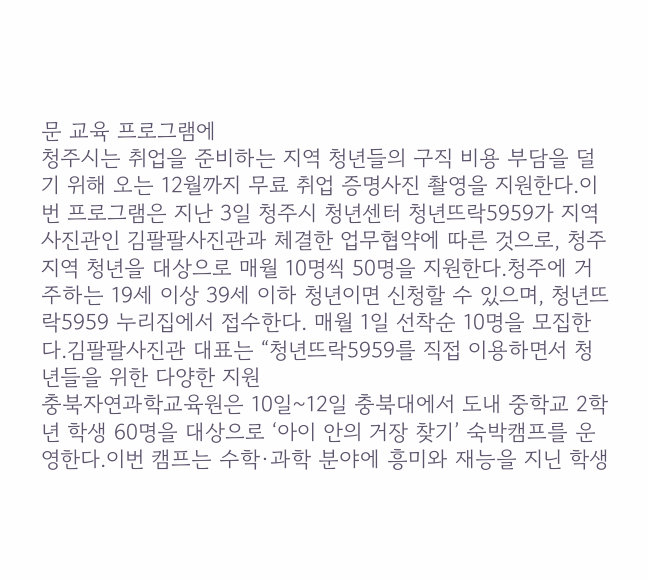문 교육 프로그램에
청주시는 취업을 준비하는 지역 청년들의 구직 비용 부담을 덜기 위해 오는 12월까지 무료 취업 증명사진 촬영을 지원한다.이번 프로그램은 지난 3일 청주시 청년센터 청년뜨락5959가 지역 사진관인 김팔팔사진관과 체결한 업무협약에 따른 것으로, 청주지역 청년을 대상으로 매월 10명씩 50명을 지원한다.청주에 거주하는 19세 이상 39세 이하 청년이면 신청할 수 있으며, 청년뜨락5959 누리집에서 접수한다. 매월 1일 선착순 10명을 모집한다.김팔팔사진관 대표는 “청년뜨락5959를 직접 이용하면서 청년들을 위한 다양한 지원
충북자연과학교육원은 10일~12일 충북대에서 도내 중학교 2학년 학생 60명을 대상으로 ‘아이 안의 거장 찾기’ 숙박캠프를 운영한다.이번 캠프는 수학·과학 분야에 흥미와 재능을 지닌 학생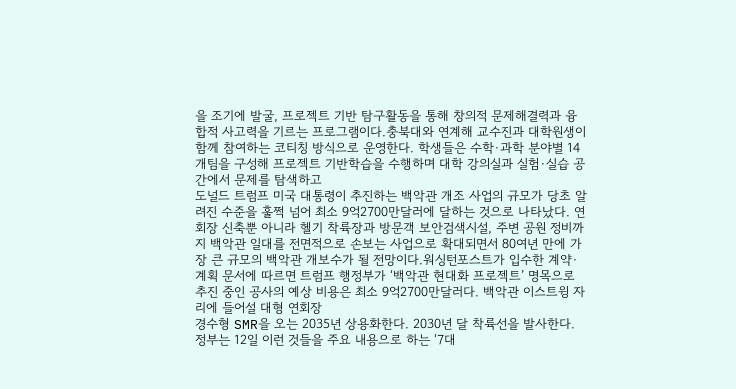을 조기에 발굴, 프로젝트 기반 탐구활동을 통해 창의적 문제해결력과 융합적 사고력을 기르는 프로그램이다.충북대와 연계해 교수진과 대학원생이 함께 참여하는 코티칭 방식으로 운영한다. 학생들은 수학·과학 분야별 14개팀을 구성해 프로젝트 기반학습을 수행하며 대학 강의실과 실험·실습 공간에서 문제를 탐색하고
도널드 트럼프 미국 대통령이 추진하는 백악관 개조 사업의 규모가 당초 알려진 수준을 훌쩍 넘어 최소 9억2700만달러에 달하는 것으로 나타났다. 연회장 신축뿐 아니라 헬기 착륙장과 방문객 보안검색시설, 주변 공원 정비까지 백악관 일대를 전면적으로 손보는 사업으로 확대되면서 80여년 만에 가장 큰 규모의 백악관 개보수가 될 전망이다.워싱턴포스트가 입수한 계약·계획 문서에 따르면 트럼프 행정부가 ‘백악관 현대화 프로젝트’ 명목으로 추진 중인 공사의 예상 비용은 최소 9억2700만달러다. 백악관 이스트윙 자리에 들어설 대형 연회장
경수형 SMR을 오는 2035년 상용화한다. 2030년 달 착륙선을 발사한다. 정부는 12일 이런 것들을 주요 내용으로 하는 ‘7대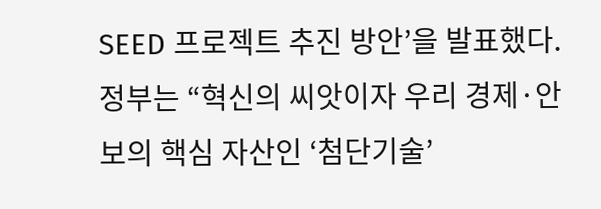SEED 프로젝트 추진 방안’을 발표했다. 정부는 “혁신의 씨앗이자 우리 경제·안보의 핵심 자산인 ‘첨단기술’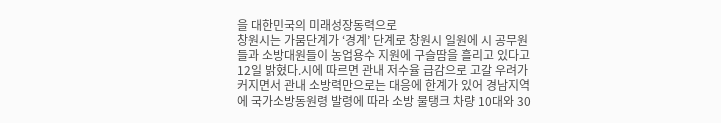을 대한민국의 미래성장동력으로
창원시는 가뭄단계가 ‘경계’ 단계로 창원시 일원에 시 공무원들과 소방대원들이 농업용수 지원에 구슬땀을 흘리고 있다고 12일 밝혔다.시에 따르면 관내 저수율 급감으로 고갈 우려가 커지면서 관내 소방력만으로는 대응에 한계가 있어 경남지역에 국가소방동원령 발령에 따라 소방 물탱크 차량 10대와 30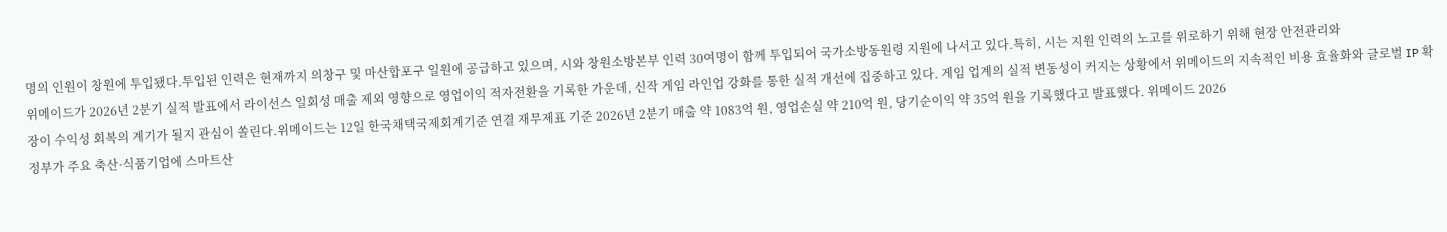명의 인원이 창원에 투입됐다.투입된 인력은 현재까지 의창구 및 마산합포구 일원에 공급하고 있으며, 시와 창원소방본부 인력 30여명이 함께 투입되어 국가소방동원령 지원에 나서고 있다.특히, 시는 지원 인력의 노고를 위로하기 위해 현장 안전관리와
위메이드가 2026년 2분기 실적 발표에서 라이선스 일회성 매출 제외 영향으로 영업이익 적자전환을 기록한 가운데, 신작 게임 라인업 강화를 통한 실적 개선에 집중하고 있다. 게임 업계의 실적 변동성이 커지는 상황에서 위메이드의 지속적인 비용 효율화와 글로벌 IP 확장이 수익성 회복의 계기가 될지 관심이 쏠린다.위메이드는 12일 한국채택국제회계기준 연결 재무제표 기준 2026년 2분기 매출 약 1083억 원, 영업손실 약 210억 원, 당기순이익 약 35억 원을 기록했다고 발표했다. 위메이드 2026
정부가 주요 축산·식품기업에 스마트산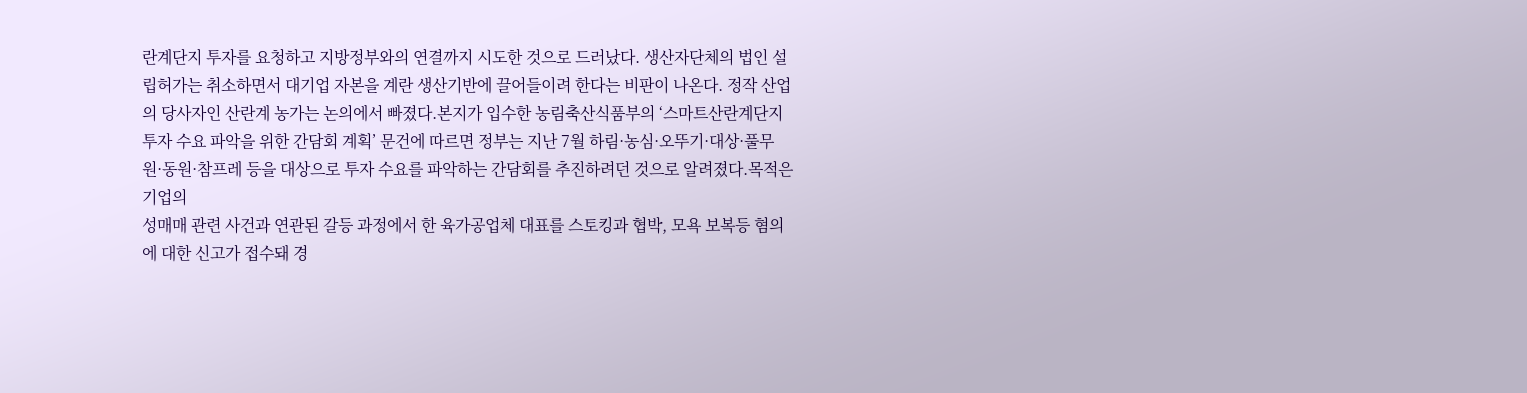란계단지 투자를 요청하고 지방정부와의 연결까지 시도한 것으로 드러났다. 생산자단체의 법인 설립허가는 취소하면서 대기업 자본을 계란 생산기반에 끌어들이려 한다는 비판이 나온다. 정작 산업의 당사자인 산란계 농가는 논의에서 빠졌다.본지가 입수한 농림축산식품부의 ‘스마트산란계단지 투자 수요 파악을 위한 간담회 계획’ 문건에 따르면 정부는 지난 7월 하림·농심·오뚜기·대상·풀무원·동원·참프레 등을 대상으로 투자 수요를 파악하는 간담회를 추진하려던 것으로 알려졌다.목적은 기업의
성매매 관련 사건과 연관된 갈등 과정에서 한 육가공업체 대표를 스토킹과 협박, 모욕 보복등 혐의에 대한 신고가 접수돼 경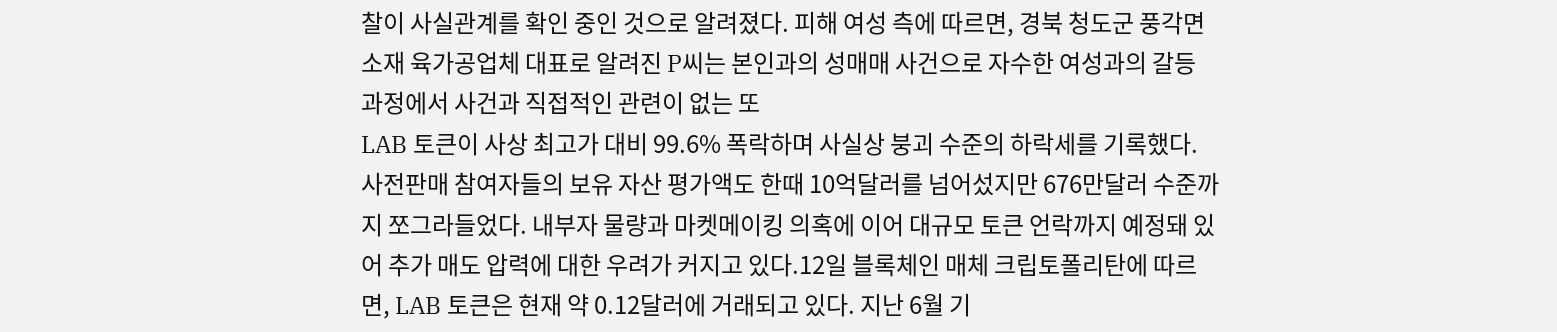찰이 사실관계를 확인 중인 것으로 알려졌다. 피해 여성 측에 따르면, 경북 청도군 풍각면 소재 육가공업체 대표로 알려진 P씨는 본인과의 성매매 사건으로 자수한 여성과의 갈등 과정에서 사건과 직접적인 관련이 없는 또
LAB 토큰이 사상 최고가 대비 99.6% 폭락하며 사실상 붕괴 수준의 하락세를 기록했다. 사전판매 참여자들의 보유 자산 평가액도 한때 10억달러를 넘어섰지만 676만달러 수준까지 쪼그라들었다. 내부자 물량과 마켓메이킹 의혹에 이어 대규모 토큰 언락까지 예정돼 있어 추가 매도 압력에 대한 우려가 커지고 있다.12일 블록체인 매체 크립토폴리탄에 따르면, LAB 토큰은 현재 약 0.12달러에 거래되고 있다. 지난 6월 기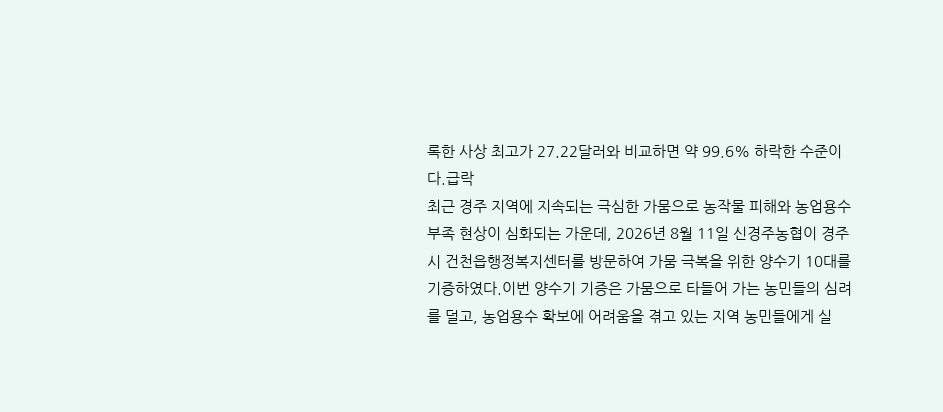록한 사상 최고가 27.22달러와 비교하면 약 99.6% 하락한 수준이다.급락
최근 경주 지역에 지속되는 극심한 가뭄으로 농작물 피해와 농업용수 부족 현상이 심화되는 가운데, 2026년 8월 11일 신경주농협이 경주시 건천읍행정복지센터를 방문하여 가뭄 극복을 위한 양수기 10대를 기증하였다.이번 양수기 기증은 가뭄으로 타들어 가는 농민들의 심려를 덜고, 농업용수 확보에 어려움을 겪고 있는 지역 농민들에게 실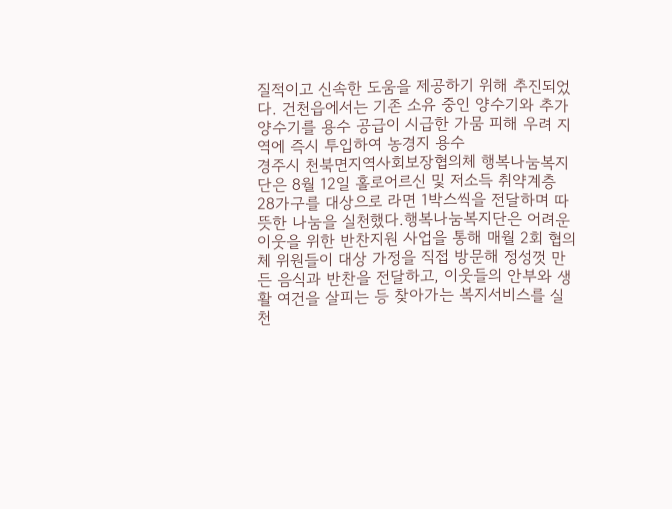질적이고 신속한 도움을 제공하기 위해 추진되었다. 건천읍에서는 기존 소유 중인 양수기와 추가 양수기를 용수 공급이 시급한 가뭄 피해 우려 지역에 즉시 투입하여 농경지 용수
경주시 천북면지역사회보장협의체 행복나눔복지단은 8월 12일 홀로어르신 및 저소득 취약계층 28가구를 대상으로 라면 1박스씩을 전달하며 따뜻한 나눔을 실천했다.행복나눔복지단은 어려운 이웃을 위한 반찬지원 사업을 통해 매월 2회 협의체 위원들이 대상 가정을 직접 방문해 정성껏 만든 음식과 반찬을 전달하고, 이웃들의 안부와 생활 여건을 살피는 등 찾아가는 복지서비스를 실천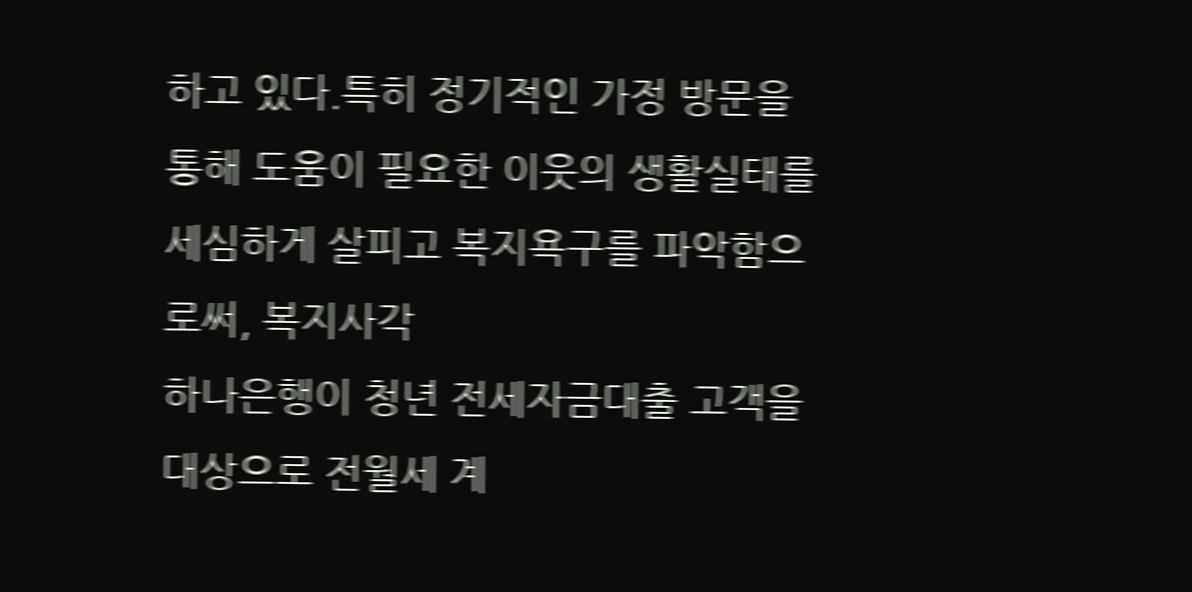하고 있다.특히 정기적인 가정 방문을 통해 도움이 필요한 이웃의 생활실태를 세심하게 살피고 복지욕구를 파악함으로써, 복지사각
하나은행이 청년 전세자금대출 고객을 대상으로 전월세 계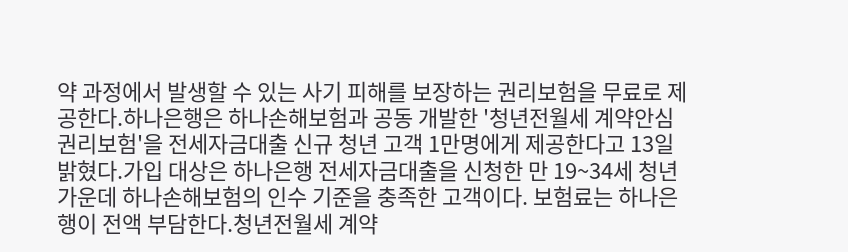약 과정에서 발생할 수 있는 사기 피해를 보장하는 권리보험을 무료로 제공한다.하나은행은 하나손해보험과 공동 개발한 '청년전월세 계약안심 권리보험'을 전세자금대출 신규 청년 고객 1만명에게 제공한다고 13일 밝혔다.가입 대상은 하나은행 전세자금대출을 신청한 만 19~34세 청년 가운데 하나손해보험의 인수 기준을 충족한 고객이다. 보험료는 하나은행이 전액 부담한다.청년전월세 계약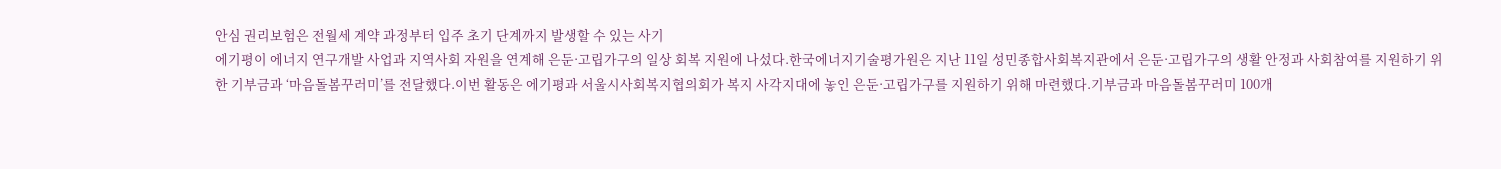안심 권리보험은 전월세 계약 과정부터 입주 초기 단계까지 발생할 수 있는 사기
에기평이 에너지 연구개발 사업과 지역사회 자원을 연계해 은둔·고립가구의 일상 회복 지원에 나섰다.한국에너지기술평가원은 지난 11일 성민종합사회복지관에서 은둔·고립가구의 생활 안정과 사회참여를 지원하기 위한 기부금과 ‘마음돌봄꾸러미’를 전달했다.이번 활동은 에기평과 서울시사회복지협의회가 복지 사각지대에 놓인 은둔·고립가구를 지원하기 위해 마련했다.기부금과 마음돌봄꾸러미 100개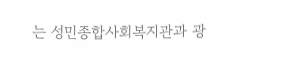는 성민종합사회복지관과 광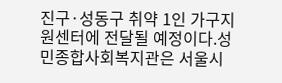진구·성동구 취약 1인 가구지원센터에 전달될 예정이다.성민종합사회복지관은 서울시